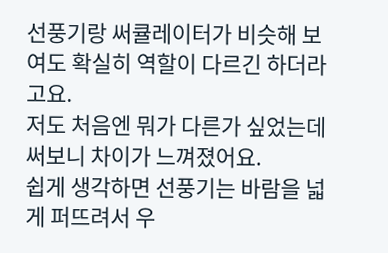선풍기랑 써큘레이터가 비슷해 보여도 확실히 역할이 다르긴 하더라고요.
저도 처음엔 뭐가 다른가 싶었는데 써보니 차이가 느껴졌어요.
쉽게 생각하면 선풍기는 바람을 넓게 퍼뜨려서 우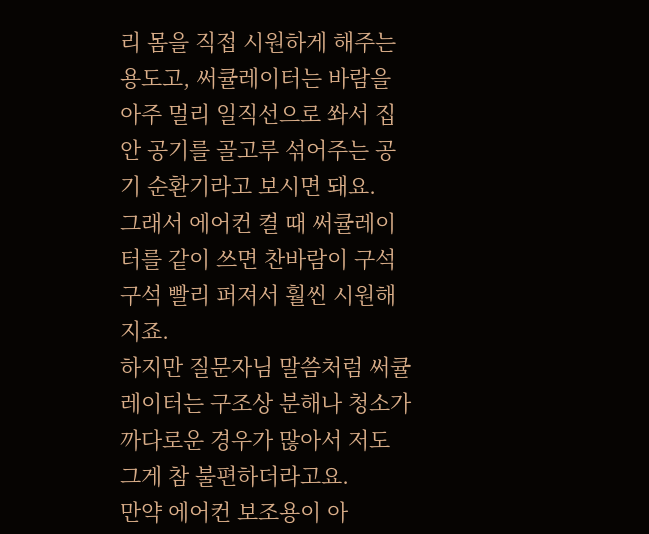리 몸을 직접 시원하게 해주는 용도고, 써큘레이터는 바람을 아주 멀리 일직선으로 쏴서 집안 공기를 골고루 섞어주는 공기 순환기라고 보시면 돼요.
그래서 에어컨 켤 때 써큘레이터를 같이 쓰면 찬바람이 구석구석 빨리 퍼져서 훨씬 시원해지죠.
하지만 질문자님 말씀처럼 써큘레이터는 구조상 분해나 청소가 까다로운 경우가 많아서 저도 그게 참 불편하더라고요.
만약 에어컨 보조용이 아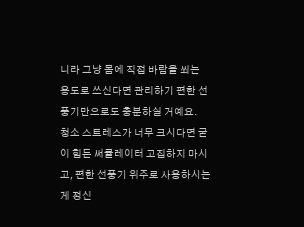니라 그냥 몸에 직접 바람을 쐬는 용도로 쓰신다면 관리하기 편한 선풍기만으로도 충분하실 거예요.
청소 스트레스가 너무 크시다면 굳이 힘든 써큘레이터 고집하지 마시고, 편한 선풍기 위주로 사용하시는 게 정신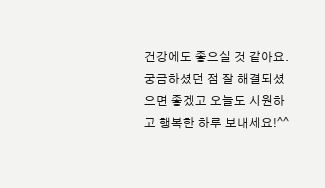건강에도 좋으실 것 같아요.
궁금하셨던 점 잘 해결되셨으면 좋겠고 오늘도 시원하고 행복한 하루 보내세요!^^